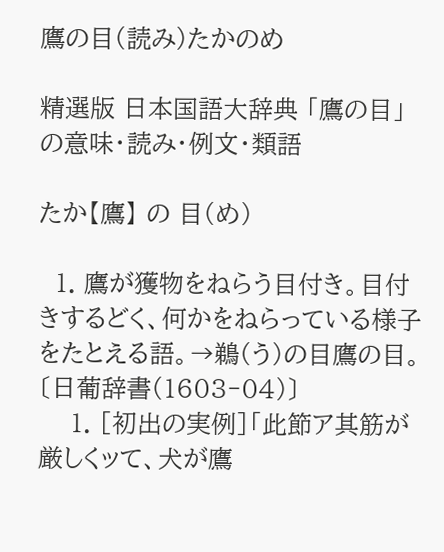鷹の目(読み)たかのめ

精選版 日本国語大辞典 「鷹の目」の意味・読み・例文・類語

たか【鷹】 の 目(め)

  1. 鷹が獲物をねらう目付き。目付きするどく、何かをねらっている様子をたとえる語。→鵜(う)の目鷹の目。〔日葡辞書(1603‐04)〕
    1. [初出の実例]「此節ア其筋が厳しくッて、犬が鷹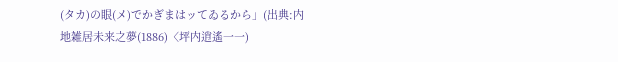(タカ)の眼(メ)でかぎまはッてゐるから」(出典:内地雑居未来之夢(1886)〈坪内逍遙一一)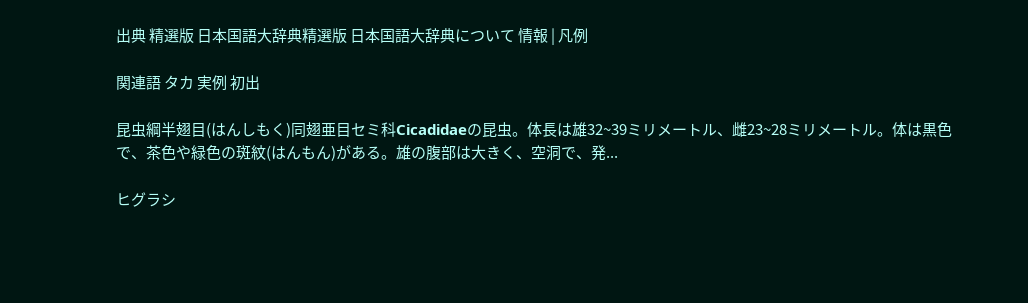出典 精選版 日本国語大辞典精選版 日本国語大辞典について 情報 | 凡例

関連語 タカ 実例 初出

昆虫綱半翅目(はんしもく)同翅亜目セミ科Cicadidaeの昆虫。体長は雄32~39ミリメートル、雌23~28ミリメートル。体は黒色で、茶色や緑色の斑紋(はんもん)がある。雄の腹部は大きく、空洞で、発...

ヒグラシ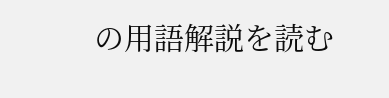の用語解説を読む